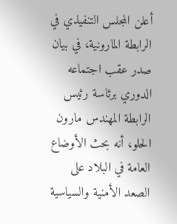أعلن المجلس التنفيذي في الرابطة المارونية، في بيان صدر عقب اجتماعه الدوري برئاسة رئيس الرابطة المهندس مارون الحلو، أنه بحث الأوضاع العامة في البلاد على الصعد الأمنية والسياسية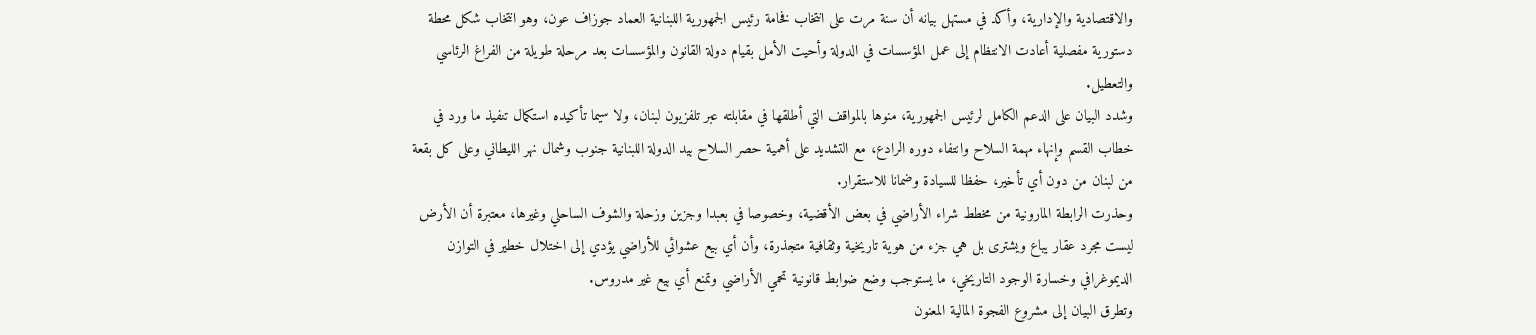والاقتصادية والإدارية، وأكد في مستهل بيانه أن سنة مرت على انتخاب فخامة رئيس الجمهورية اللبنانية العماد جوزاف عون، وهو انتخاب شكل محطة دستورية مفصلية أعادت الانتظام إلى عمل المؤسسات في الدولة وأحيت الأمل بقيام دولة القانون والمؤسسات بعد مرحلة طويلة من الفراغ الرئاسي والتعطيل.
وشدد البيان على الدعم الكامل لرئيس الجمهورية، منوها بالمواقف التي أطلقها في مقابلته عبر تلفزيون لبنان، ولا سيما تأكيده استكمال تنفيذ ما ورد في خطاب القسم وإنهاء مهمة السلاح وانتفاء دوره الرادع، مع التشديد على أهمية حصر السلاح بيد الدولة اللبنانية جنوب وشمال نهر الليطاني وعلى كل بقعة من لبنان من دون أي تأخير، حفظا للسيادة وضمانا للاستقرار.
وحذرت الرابطة المارونية من مخطط شراء الأراضي في بعض الأقضية، وخصوصا في بعبدا وجزين وزحلة والشوف الساحلي وغيرها، معتبرة أن الأرض ليست مجرد عقار يباع ويشترى بل هي جزء من هوية تاريخية وثقافية متجذرة، وأن أي بيع عشوائي للأراضي يؤدي إلى اختلال خطير في التوازن الديموغرافي وخسارة الوجود التاريخي، ما يستوجب وضع ضوابط قانونية تحمي الأراضي وتمنع أي بيع غير مدروس.
وتطرق البيان إلى مشروع الفجوة المالية المعنون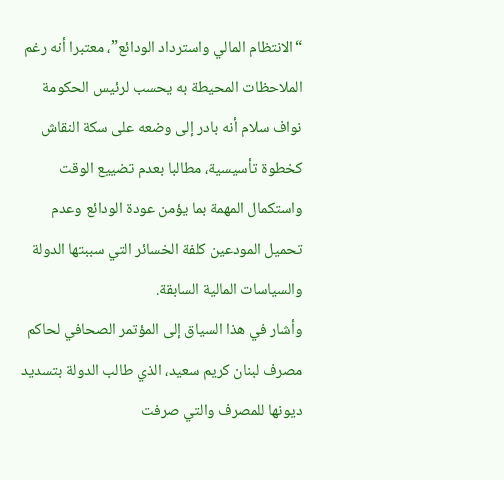“الانتظام المالي واسترداد الودائع”، معتبرا أنه رغم الملاحظات المحيطة به يحسب لرئيس الحكومة نواف سلام أنه بادر إلى وضعه على سكة النقاش كخطوة تأسيسية، مطالبا بعدم تضييع الوقت واستكمال المهمة بما يؤمن عودة الودائع وعدم تحميل المودعين كلفة الخسائر التي سببتها الدولة والسياسات المالية السابقة.
وأشار في هذا السياق إلى المؤتمر الصحافي لحاكم مصرف لبنان كريم سعيد، الذي طالب الدولة بتسديد ديونها للمصرف والتي صرفت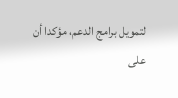لتمويل برامج الدعم، مؤكدا أن على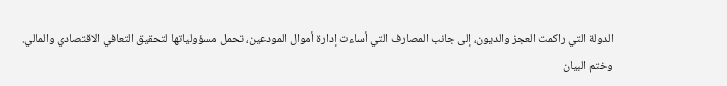الدولة التي راكمت العجز والديون، إلى جانب المصارف التي أساءت إدارة أموال المودعين، تحمل مسؤولياتها لتحقيق التعافي الاقتصادي والمالي.
وختم البيان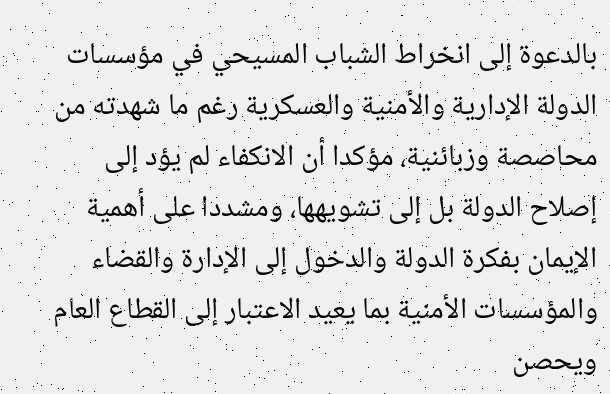بالدعوة إلى انخراط الشباب المسيحي في مؤسسات الدولة الإدارية والأمنية والعسكرية رغم ما شهدته من محاصصة وزبائنية، مؤكدا أن الانكفاء لم يؤد إلى إصلاح الدولة بل إلى تشويهها، ومشددا على أهمية الإيمان بفكرة الدولة والدخول إلى الإدارة والقضاء والمؤسسات الأمنية بما يعيد الاعتبار إلى القطاع العام ويحصن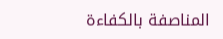المناصفة بالكفاءة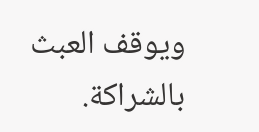ويوقف العبث بالشراكة.